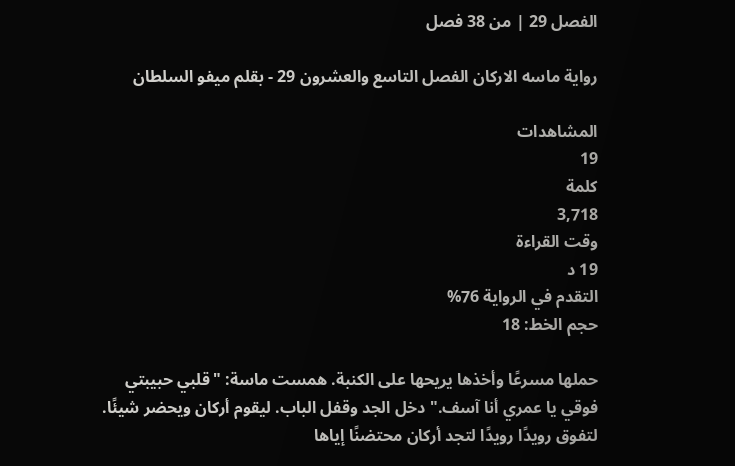الفصل 29 | من 38 فصل

رواية ماسه الاركان الفصل التاسع والعشرون 29 - بقلم ميفو السلطان

المشاهدات
19
كلمة
3,718
وقت القراءة
19 د
التقدم في الرواية 76%
حجم الخط: 18

حملها مسرعًا وأخذها يريحها على الكنبة. همست ماسة: "قلبي حبيبتي فوقي يا عمري أنا آسف." دخل الجد وقفل الباب. ليقوم أركان ويحضر شيئًا. لتفوق رويدًا رويدًا لتجد أركان محتضنًا إياها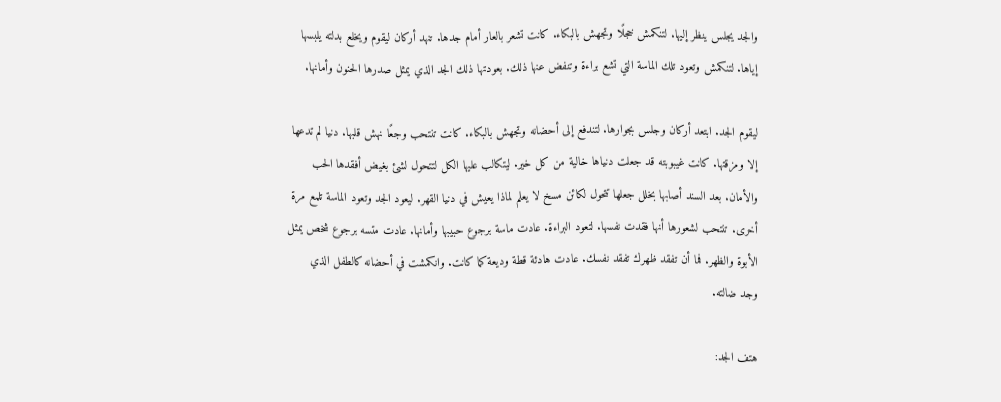والجد يجلس ينظر إليها. لتنكمش خجلًا وتجهش بالبكاء. كانت تشعر بالعار أمام جدها. تنهد أركان ليقوم ويخلع بدلته يلبسها إياها. لتنكمش وتعود تلك الماسة التي تشع براءة وتنفض عنها ذلك. بعودتها ذلك الجد الذي يمثل صدرها الحنون وأمانها.

ليقوم الجد. ابتعد أركان وجلس بجوارها. لتندفع إلى أحضانه وتجهش بالبكاء. كانت تنتحب وجعًا نهش قلبها. دنيا لم تدعها إلا ومزقتها. كانت غيبوبته قد جعلت دنياها خالية من كل خير. ليتكالب عليها الكل لتتحول لشئ بغيض أفقدها الحب والأمان. بعد السند أصابها بخلل جعلها تتحول لكائن مسخ لا يعلم لماذا يعيش في دنيا القهر. ليعود الجد وتعود الماسة تلمع مرة أخرى. تنتحب لشعورها أنها فقدت نفسها. لتعود البراءة. عادت ماسة برجوع حبيبها وأمانها. عادت متسه برجوع شخص يمثل الأبوة والظهر. فما أن تفقد ظهرك تفقد نفسك. عادت هادئة قطة وديعة كما كانت. وانكمشت في أحضانه كالطفل الذي وجد ضالته.

هتف الجد: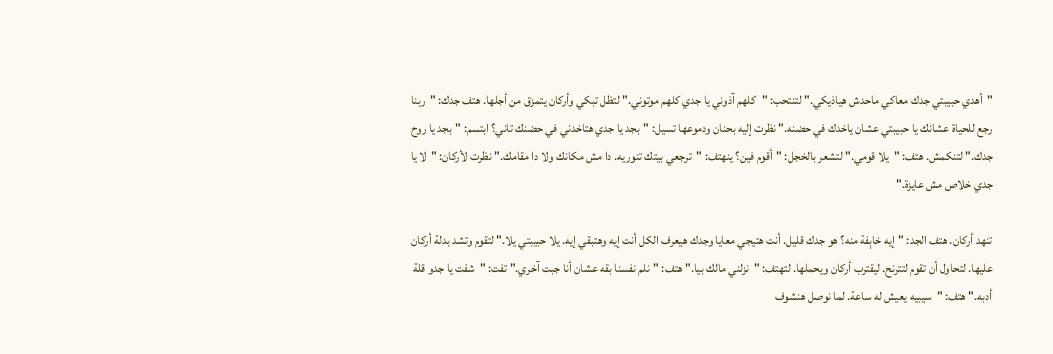"أهدي حبيبتي جدك معاكي ماحدش هياذيكي." لتنتحب: "كلهم آذوني يا جدي كلهم موتوني." لتظل تبكي وأركان يتمزق من أجلها. هتف جدك: "ربنا رجع للحياة عشانك يا حبيبتي عشان ياخدك في حضنه." نظرت إليه بحنان ودموعها تسيل: "بجد يا جدي هتاخدني في حضنك تاني؟ ابتسم: "بجد يا روح جدك." لتنكمش. هتف: "يلا قومي." لتشعر بالخجل: "أقوم فين؟ ينهتف: "ترجعي بيتك تنوريه. دا مش مكانك ولا دا مقامك." نظرت لأركان: "لا يا جدي خلاص مش عايزة."

تنهد أركان. هتف الجد: "إيه خاېفة منه؟ هو جدك قليل. أنت هتيجي معايا وجدك هيعرف الكل أنت إيه وهتبقي إيه. يلا حبيبتي يلا." لتقوم وتشد بدلة أركان عليها. لتحاول أن تقوم لتترنح. ليقترب أركان ويحملها. لتهتف: "نزلني مالك بيا." هتف: "نلم نفسنا بقه عشان أنا جبت آخري." تفت: "شفت يا جدو قلة أدبه." هتف: "سيبيه يعيش له ساعة. لما نوصل هنشوف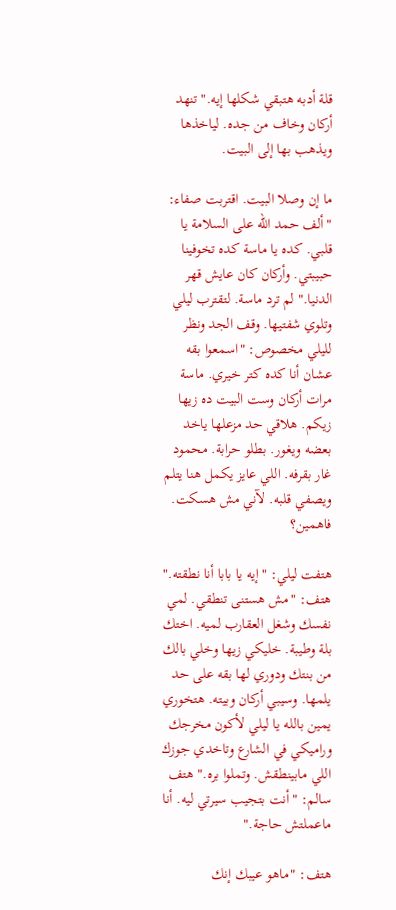قلة أدبه هتبقي شكلها إيه." تنهد أركان وخاف من جده. لياخذها ويذهب بها إلى البيت.

ما إن وصلا البيت. اقتربت صفاء: "ألف حمد الله على السلامة يا قلبي. كده يا ماسة كده تخوفينا حبيبتي. وأركان كان عايش قهر الدنيا." لم ترد ماسة. لتقترب ليلي وتلوي شفتيها. وقف الجد ونظر لليلي مخصوص: "اسمعوا بقه عشان أنا كده كتر خيري. ماسة مرات أركان وست البيت ده زيها زيكم. هلاقي حد مزعلها ياخد بعضه ويغور. بطلو حرابة. محمود غار بقرفه. اللي عايز يكمل هنا يتلم ويصفي قلبه. لآني مش هسكت. فاهمين؟

هتفت ليلي: "إيه يا بابا أنا نطقته." هتف: "مش هستنى تنطقي. لمي نفسك وشغل العقارب لميه. اختك بلة وطيبة. خليكي زيها وخلي بالك من بنتك ودوري لها بقه على حد يلمها. وسيبي أركان وبيته. هتخوري يمين بالله يا ليلي لأكون مخرجك وراميكي في الشارع وتاخدي جوزك اللي مابينطقش. وتملوا بره." هتف سالم: "أنت بتجيب سيرتي ليه. أنا ماعملتش حاجة."

هتف: "ماهو عيبك إنك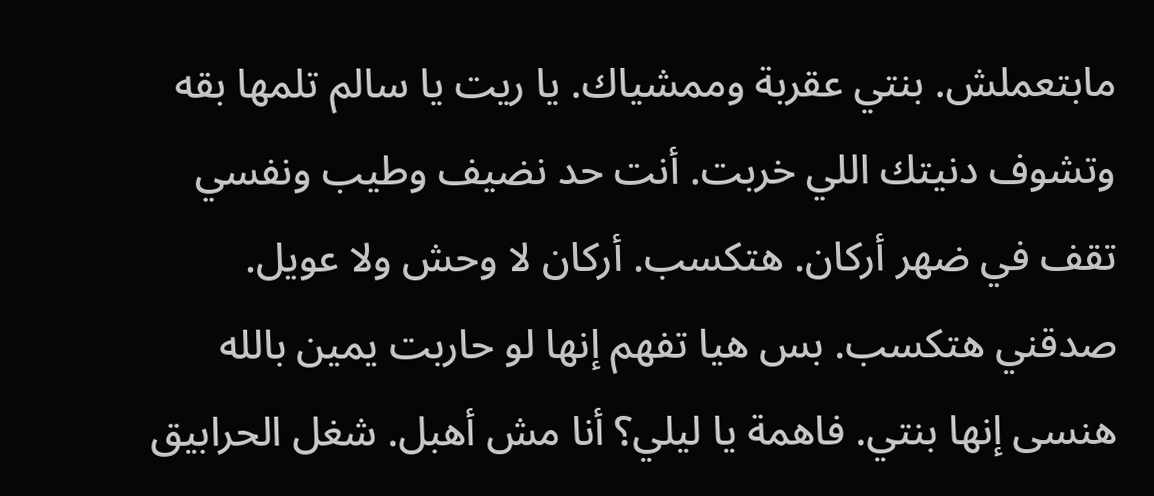مابتعملش. بنتي عقربة وممشياك. يا ريت يا سالم تلمها بقه وتشوف دنيتك اللي خربت. أنت حد نضيف وطيب ونفسي تقف في ضهر أركان. هتكسب. أركان لا وحش ولا عويل. صدقني هتكسب. بس هيا تفهم إنها لو حاربت يمين بالله هنسى إنها بنتي. فاهمة يا ليلي؟ أنا مش أهبل. شغل الحرابيق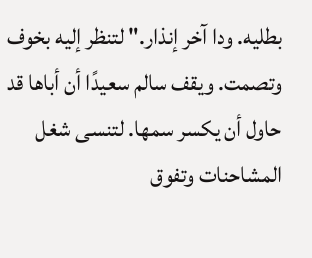بطليه. ودا آخر إنذار." لتنظر إليه بخوف وتصمت. ويقف سالم سعيدًا أن أباها قد حاول أن يكسر سمها. لتنسى شغل المشاحنات وتفوق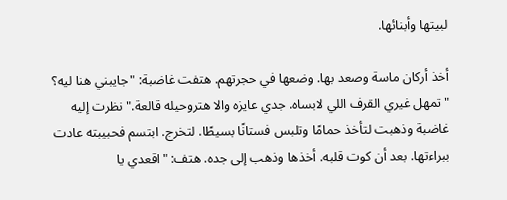لبيتها وأبنائها.

أخذ أركان ماسة وصعد بها. وضعها في حجرتهم. هتفت غاضبة: "جايبني هنا ليه؟ "تمهل غيري القرف اللي لابساه. جدي عايزه والا هتروحيله قالعة." نظرت إليه غاضبة وذهبت لتأخذ حمامًا وتلبس فستانًا بسيطًا. لتخرج. ابتسم فحبيبته عادت ببراءتها. بعد أن كوت قلبه. أخذها وذهب إلى جده. هتف: "اقعدي يا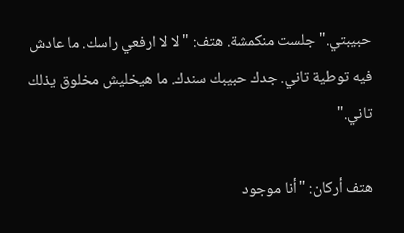حبيبتي." جلست منكمشة. هتف: "لا لا ارفعي راسك. ما عادش فيه توطية تاني. جدك حبيبك سندك. ما هيخليش مخلوق يذلك تاني."

هتف أركان: "أنا موجود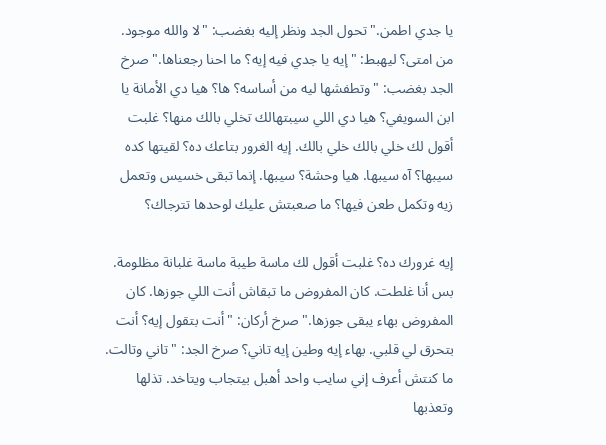يا جدي اطمن." تحول الجد ونظر إليه بغضب: "لا والله موجود. من امتى؟ ليهبط: "إيه يا جدي فيه إيه؟ ما احنا رجعناها." صرخ الجد بغضب: "وتطفشها ليه من أساسه؟ ها؟ هيا دي الأمانة يا ابن السويفي؟ هيا دي اللي سيبتهالك تخلي بالك منها؟ غلبت أقول لك خلي بالك خلي بالك. إيه الغرور بتاعك ده؟ لقيتها كده سيبها؟ آه سيبها. هيا وحشة؟ سيبها. إنما تبقى خسيس وتعمل زيه وتكمل طعن فيها؟ ما صعبتش عليك لوحدها تترجاك؟

إيه غرورك ده؟ غلبت أقول لك ماسة طيبة ماسة غلبانة مظلومة. بس أنا غلطت. كان المفروض ما تبقاش أنت اللي جوزها. كان المفروض بهاء يبقى جوزها." صرخ أركان: "أنت بتقول إيه؟ أنت بتحرق لي قلبي. بهاء إيه وطين إيه تاني؟ صرخ الجد: "تاني وتالت. ما كنتش أعرف إني سايب واحد أهبل بيتجاب ويتاخد. تذلها وتعذبها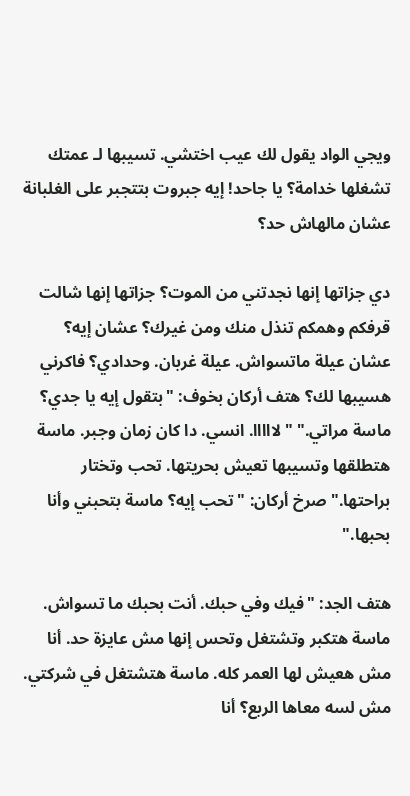ويجي الواد يقول لك عيب اختشي. تسيبها لـ عمتك تشغلها خدامة؟ يا جاحد! إيه جبروت بتتجبر على الغلبانة عشان مالهاش حد؟

دي جزاتها إنها نجدتني من الموت؟ جزاتها إنها شالت قرفكم وهمكم تنذل منك ومن غيرك؟ عشان إيه؟ عشان عيلة ماتسواش. عيلة غربان. وحدادي؟ فاكرني هسيبها لك؟ هتف أركان بخوف: "بتقول إيه يا جدي؟ ماسة مراتي." "لااااا. انسي. دا كان زمان وجبر. ماسة هتطلقها وتسيبها تعيش بحريتها. تحب وتختار براحتها." صرخ أركان: "تحب إيه؟ ماسة بتحبني وأنا بحبها."

هتف الجد: "فيك وفي حبك. أنت بحبك ما تسواش. ماسة هتكبر وتشتغل وتحس إنها مش عايزة حد. أنا مش هعيش لها العمر كله. ماسة هتشتغل في شركتي. مش لسه معاها الربع؟ أنا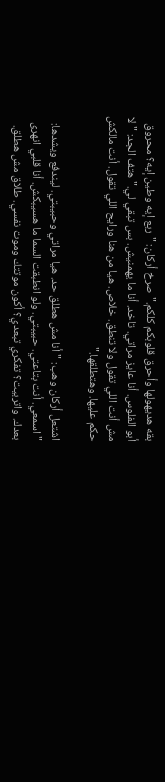بقه هديهولها وأحرق قلوبكم كلكم." صرخ أركان: "ربع إيه وطين إيه؟ محروق أبو الفلوس. أنا عايز مراتي. تاخد. أنا ما يهمنيش. بس تبقي لي." هتف الجد: "لا مش أنت اللي تقول ولا تنطق. خلاص. هيا من هنا ورايح اللي تقول. أنت مالكش حكم عليها. وهتطلقها."

اشتعل أركان وهب: "أنا مش هطلق حد. هيا مراتي وحبيبتي. ليندفع ويشدها: "اسمعي. أنت بتاعتي. حبيبتي. ولو انطبقت السما ما هسيبكش. أنا قلبي انهرى بعدك. واتربيت؟ تفكري تبعدي؟ أكون موتتك وموت نفسي. طلاق مش هطلق.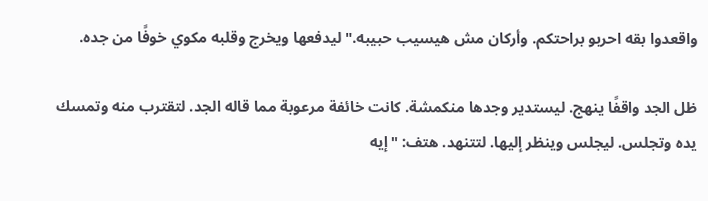واقعدوا بقه احربو براحتكم. وأركان مش هيسيب حبيبه." ليدفعها ويخرج وقلبه مكوي خوفًا من جده.

ظل الجد واقفًا ينهج. ليستدير وجدها منكمشة. كانت خائفة مرعوبة مما قاله الجد. لتقترب منه وتمسك يده وتجلس. ليجلس وينظر إليها. لتتنهد. هتف: "إيه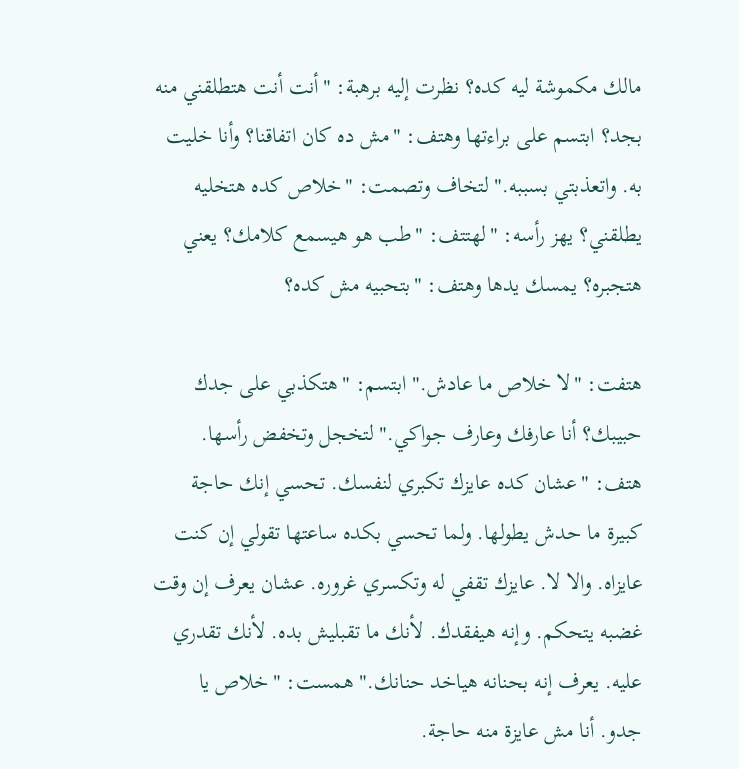مالك مكموشة ليه كده؟ نظرت إليه برهبة: "أنت أنت هتطلقني منه بجد؟ ابتسم على براءتها وهتف: "مش ده كان اتفاقنا؟ وأنا خليت به. واتعذبتي بسببه." لتخاف وتصمت: "خلاص كده هتخليه يطلقني؟ يهز رأسه: "لهتتف: "طب هو هيسمع كلامك؟ يعني هتجبره؟ يمسك يدها وهتف: "بتحبيه مش كده؟

هتفت: "لا خلاص ما عادش." ابتسم: "هتكذبي على جدك حبيبك؟ أنا عارفك وعارف جواكي." لتخجل وتخفض رأسها. هتف: "عشان كده عايزك تكبري لنفسك. تحسي إنك حاجة كبيرة ما حدش يطولها. ولما تحسي بكده ساعتها تقولي إن كنت عايزاه. والا لا. عايزك تقفي له وتكسري غروره. عشان يعرف إن وقت غضبه يتحكم. وإنه هيفقدك. لأنك ما تقبليش بده. لأنك تقدري عليه. يعرف إنه بحنانه هياخد حنانك." همست: "خلاص يا جدو. أنا مش عايزة منه حاجة.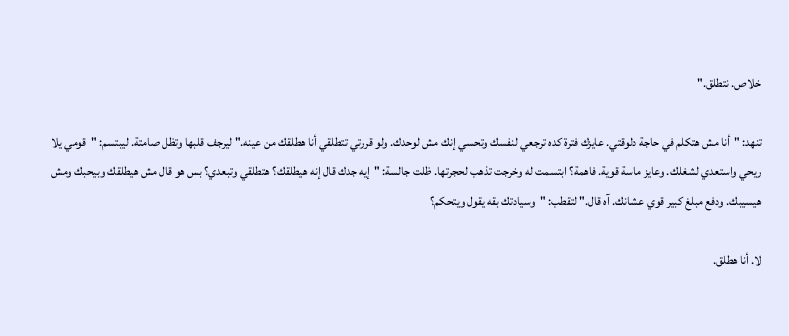خلاص. نتطلق."

تنهد: "أنا مش هتكلم في حاجة دلوقتي. عايزك فترة كده ترجعي لنفسك وتحسي إنك مش لوحدك. ولو قررتي تتطلقي أنا هطلقك من عينه." ليرجف قلبها وتظل صامتة. ليبتسم: "قومي يلا ريحي واستعدي لشغلك. وعايز ماسة قوية. فاهمة؟ ابتسمت له وخرجت تذهب لحجرتها. ظلت جالسة: "إيه جدك قال إنه هيطلقك؟ هتطلقي وتبعدي؟ بس هو قال مش هيطلقك وبيحبك ومش هيسيبك. ودفع مبلغ كبير قوي عشانك. آه قال." لتقطب: "وسيادتك بقه يقول ويتحكم؟

لا. أنا هطلق.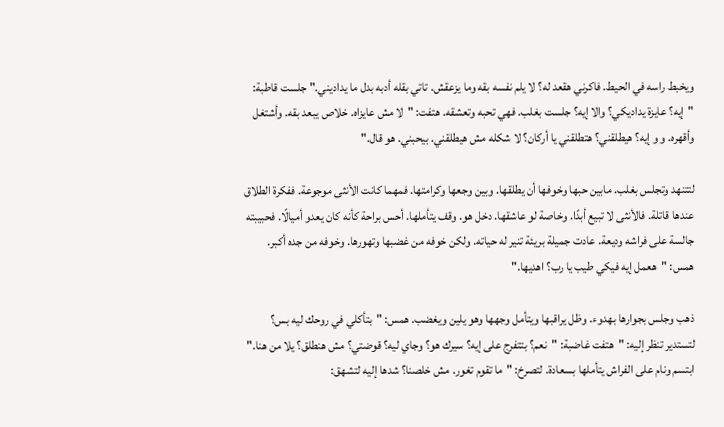ويخبط راسه في الحيط. فاكرني هقعد له؟ لا يلم نفسه بقه وما يزعقش. تاتي بقله أدبه بدل ما يداديني." جلست قاطبة: "إيه؟ عايزة يداديكي؟ والا إيه؟ جلست بغلب. فهي تحبه وتعشقه. هتفت: "لا مش عايزاه. خلاص يبعد بقه. وأشتغل وأقهره. و و إيه؟ هيطلقني؟ هتطلقني يا أركان؟ لا شكله مش هيطلقني. بيحبني. هو قال."

لتتنهد وتجلس بغلب. مابين حبها وخوفها أن يطلقها. وبين وجعها وكرامتها. فمهما كانت الأنثى موجوعة. ففكرة الطلاق عندها قاتلة. فالأنثى لا تبيع أبدًا. وخاصة لو عاشقها. دخل هو. وقف يتأملها. أحس براحة كأنه كان يعدو أميالًا. فحبيبته جالسة على فراشه وديعة. عادت جميلة بريئة تنير له حياته. ولكن خوفه من غضبها وتهورها. وخوفه من جده أكبر. همس: "هعمل إيه فيكي طيب يا رب؟ اهديها."

ذهب وجلس بجوارها بهدوء. وظل يراقبها ويتأمل وجهها وهو يلين ويغضب. همس: "بتأكلي في روحك ليه بس؟ لتستدير تنظر إليه: "هتفت غاضبة: "نعم؟ بتتفرج على إيه؟ سيرك هو؟ وجاي ليه؟ قوضتي؟ مش هنطلق؟ يلا من هنا." ابتسم ونام على الفراش يتأملها بسعادة. لتصرخ: "ما تقوم تغور. مش خلصنا؟ شدها إليه لتشهق: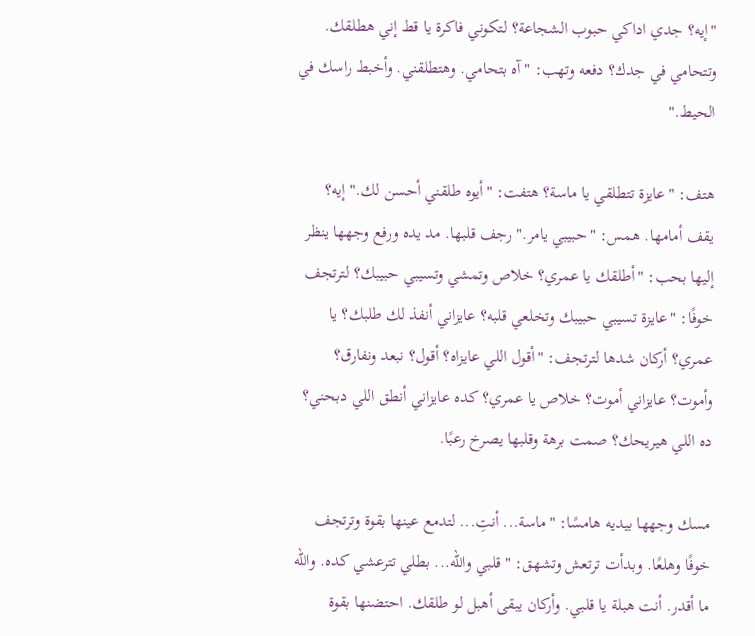"إيه؟ جدي اداكي حبوب الشجاعة؟ لتكوني فاكرة يا قط إني هطلقك. وتتحامي في جدك؟ دفعه وتهب: "آه بتحامي. وهتطلقني. وأخبط راسك في الحيط."

هتف: "عايزة تتطلقي يا ماسة؟ هتفت: "أيوه طلقني أحسن لك." إيه؟ يقف أمامها. همس: "حبيبي يامر." رجف قلبها. مد يده ورفع وجهها ينظر إليها بحب: "أطلقك يا عمري؟ خلاص وتمشي وتسيبي حبيبك؟ لترتجف خوفًا: "عايزة تسيبي حبيبك وتخلعي قلبه؟ عايزاني أنفذ لك طلبك؟ يا عمري؟ أركان شدها لترتجف: "أقول اللي عايزاه؟ أقول؟ نبعد ونفارق؟ وأموت؟ عايزاني أموت؟ خلاص يا عمري؟ كده عايزاني أنطق اللي دبحني؟ ده اللي هيريحك؟ صمت برهة وقلبها يصرخ رعبًا.

مسك وجهها بيديه هامسًا: "ماسة... أنتِ... لتدمع عينها بقوة وترتجف خوفًا وهلعًا. وبدأت ترتعش وتشهق: "قلبي والله... بطلي تترعشي كده. والله ما أقدر. أنت هبلة يا قلبي. وأركان يبقى أهبل لو طلقك. احتضنها بقوة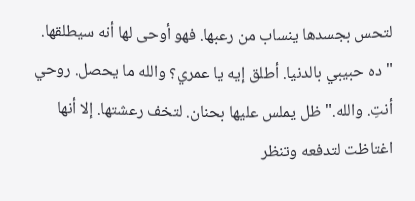لتحس بجسدها ينساب من رعبها. فهو أوحى لها أنه سيطلقها. "ده حبيبي بالدنيا. أطلق إيه يا عمري؟ والله ما يحصل. روحي أنتِ. والله." ظل يملس عليها بحنان. لتخف رعشتها. إلا أنها اغتاظت لتدفعه وتنظر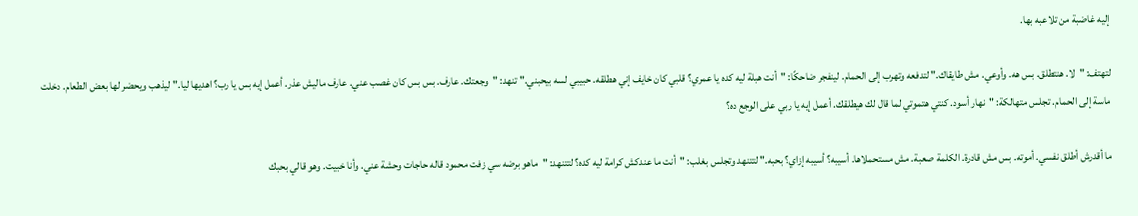إليه غاضبة من تلاعبه بها.

لتهتف: "لا. هنتطلق. بس هه. وأوعي. مش طايقاك." لتدفعه وتهرب إلى الحمام. لينفجر ضاحكًا: "أنت هبلة ليه كده يا عمري؟ قلبي كان خايف إني هطلقه. حبيبي لسه بيحبني." تنهد: "وجعتك. عارف. بس بس كان غصب عني. عارف ماليش عذر. أعمل إيه بس يا رب؟ اهديها ليا." ليذهب ويحضر لها بعض الطعام. دخلت ماسة إلى الحمام. تجلس متهالكة: "نهار أسود. كنتي هتموتي لما قال لك هيطلقك. أعمل إيه يا ربي على الوجع ده؟

ما أقدرش أطلق نفسي. أموته. بس مش قادرة. الكلمة صعبة. مش مستحملاها. أسيبه؟ أسيبه إزاي؟ بحبه." لتتنهد وتجلس بغلب: "أنت ما عندكش كرامة ليه كده؟ لتتنهد: "ماهو برضه سي زفت محمود قاله حاجات وحشة عني. وأنا خبيت. وهو قالي بحبك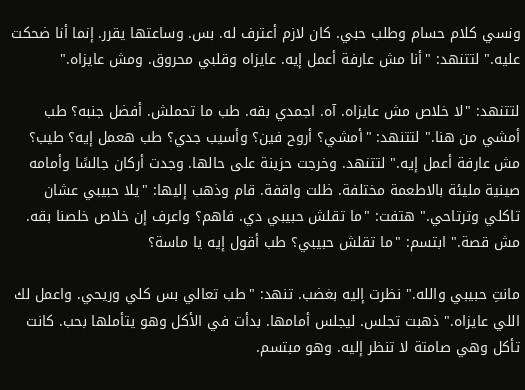ونسي كلام حسام وطلب حبي. كان لازم أعترف له. بس. وساعتها يقرر. إنما أنا ضحكت عليه." لتتنهد: "أنا مش عارفة أعمل إيه. عايزاه وقلبي محروق. ومش عايزاه."

لتتنهد: "لا خلاص مش عايزاه. آه. اجمدي بقه. طب ما تحملش. أفضل جنبه؟ طب أمشي من هنا." لتتنهد: "أمشي؟ أروح فين؟ وأسيب جدي؟ طب هعمل إيه؟ طيب؟ مش عارفة أعمل إيه." لتتنهد. وخرجت حزينة على حالها. وجدت أركان جالسًا وأمامه صينية مليئة بالاطعمة مختلفة. ظلت واقفة. قام وذهب إليها: "يلا حبيبي عشان تاكلي وترتاحي." هتفت: "ما تقلش حبيبي دي. فاهم؟ واعرف إن خلاص خلصنا بقه. مش قصة." ابتسم: "ما تقلش حبيبي؟ طب أقول إيه يا ماسة؟

مانتِ حبيبي والله." نظرت إليه بغضب. تنهد: "طب تعالي بس كلي وريحي. واعمل لك اللي عايزاه." ذهبت تجلس. ليجلس أمامها. بدأت في الأكل وهو يتأملها بحب. كانت تأكل وهي صامتة لا تنظر إليه. وهو مبتسم.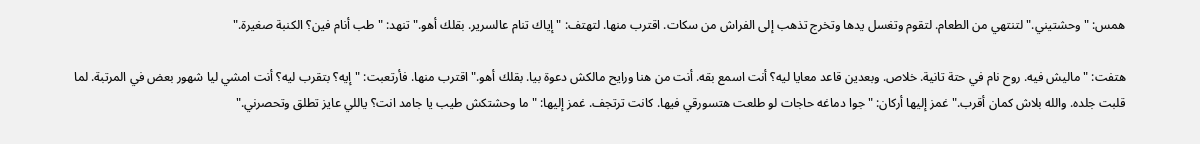همس: "وحشتيني." لتنتهي من الطعام. لتقوم وتغسل يدها وتخرج تذهب إلى الفراش من سكات. اقترب منها. لتهتف: "إياك تنام عالسرير. بقلك أهو." تنهد: "طب أنام فين؟ الكنبة صغيرة."

هتفت: "ماليش فيه. روح نام في حتة تانية. خلاص. وبعدين قاعد معايا ليه؟ أنت اسمع بقه. أنت من هنا ورايح مالكش دعوة بيا. بقلك أهو." اقترب منها. فأرتعبت: "إيه؟ بتقرب ليه؟ أنت امشي ليا شهور بعض في المرتبة. لما قلبت جلده. والله بلاش كمان أقرب." غمز إليها أركان: "جوا دماغه حاجات لو طلعت هتسورقي فيها. كانت ترتجف. غمز إليها: "ما وحشتكش طيب يا جامد انت؟ ياللي عايز تطلق وتحصرني."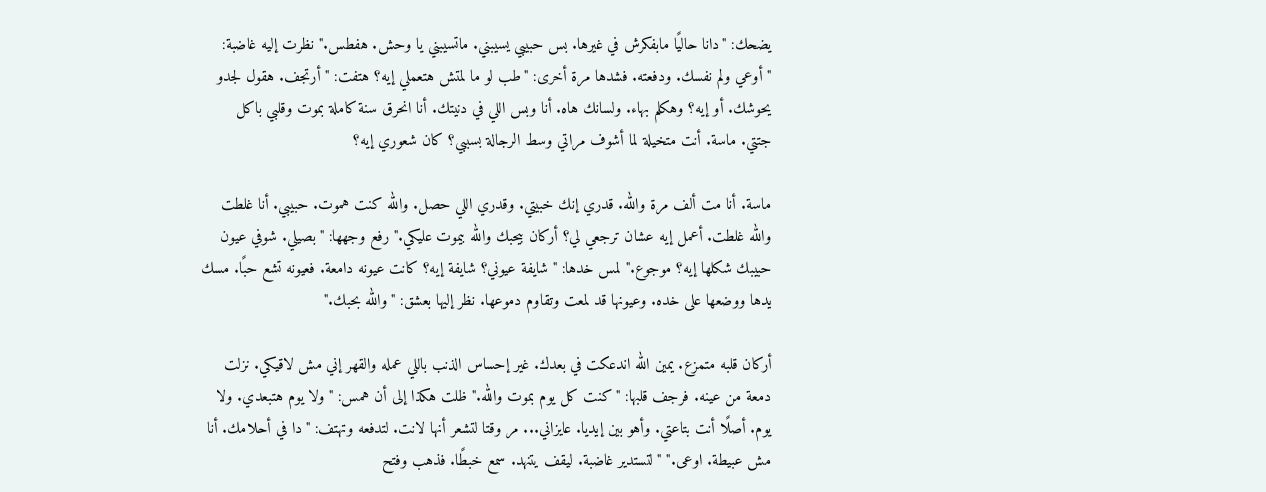يضحك: "دانا حاليًا مابفكرش في غيرها. بس حبيبي يسيبني. ماتسيبني يا وحش. هفطس." نظرت إليه غاضبة: "أوعي ولم نفسك. ودفعته. فشدها مرة أخرى: "طب لو ما لمتش هتعملي إيه؟ هتفت: "أرتجف. هقول لجدو يحوشك. أو إيه؟ وهكلم بهاء. ولسانك هاه. أنا وبس اللي في دنيتك. أنا انحرق سنة كاملة بموت وقلبي باكل جتتي. ماسة. أنت متخيلة لما أشوف مراتي وسط الرجالة بسببي؟ كان شعوري إيه؟

ماسة. أنا مت ألف مرة والله. قدري إنك خبيتي. وقدري اللي حصل. والله كنت هموت. حبيبي. أنا غلطت والله غلطت. أعمل إيه عشان ترجعي لي؟ أركان بيحبك والله بيموت عليكي." رفع وجهها: "بصيلي. شوفي عيون حبيبك شكلها إيه؟ موجوع." لمس خدها: "شايفة عيوني؟ شايفة إيه؟ كانت عيونه دامعة. فعيونه تشع حبًا. مسك يدها ووضعها على خده. وعيونها قد لمعت وتقاوم دموعها. نظر إليها بعشق: "والله بحبك."

أركان قلبه متمزع. يمين الله اندعكت في بعدك. غير إحساس الذنب باللي عمله والقهر إني مش لاقيكي. نزلت دمعة من عينه. فرجف قلبها: "كنت كل يوم بموت والله." ظلت هكذا إلى أن همس: "ولا يوم هتبعدي. ولا يوم. أصلًا أنت بتاعتي. وأهو بين إيديا. عايزاني... مر وقتا لتشعر أنها لانت. لتدفعه وتهتف: "دا في أحلامك. أنا مش عبيطة. اوعى." "لتستدير غاضبة. ليقف يتنهد. سمع خبطًا. فذهب وفتح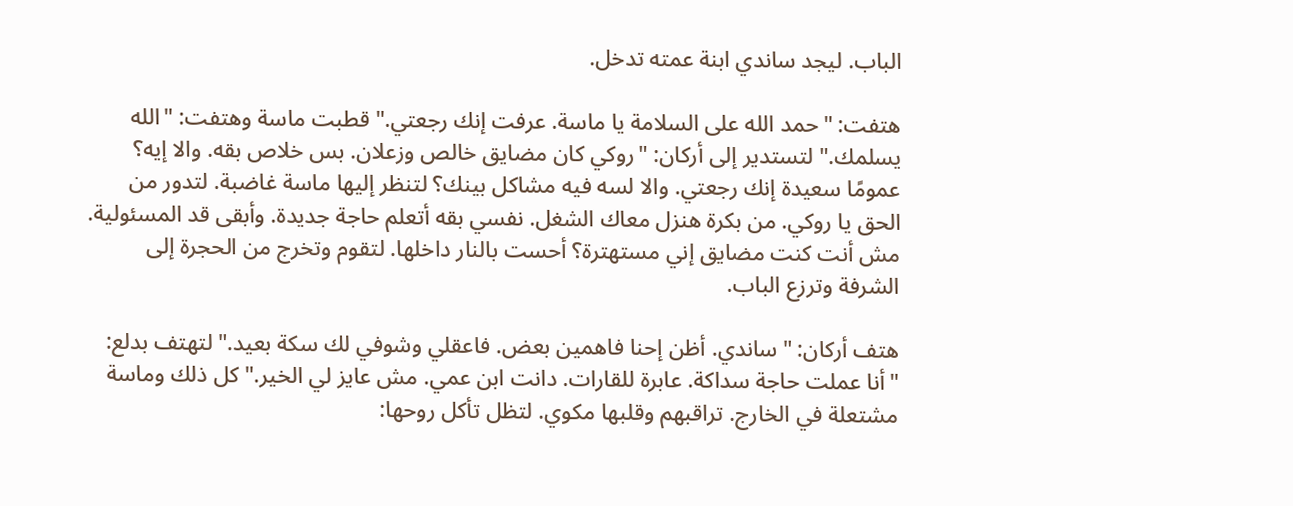الباب. ليجد ساندي ابنة عمته تدخل.

هتفت: "حمد الله على السلامة يا ماسة. عرفت إنك رجعتي." قطبت ماسة وهتفت: "الله يسلمك." لتستدير إلى أركان: "روكي كان مضايق خالص وزعلان. بس خلاص بقه. والا إيه؟ عمومًا سعيدة إنك رجعتي. والا لسه فيه مشاكل بينك؟ لتنظر إليها ماسة غاضبة. لتدور من الحق يا روكي. من بكرة هنزل معاك الشغل. نفسي بقه أتعلم حاجة جديدة. وأبقى قد المسئولية. مش أنت كنت مضايق إني مستهترة؟ أحست بالنار داخلها. لتقوم وتخرج من الحجرة إلى الشرفة وترزع الباب.

هتف أركان: "ساندي. أظن إحنا فاهمين بعض. فاعقلي وشوفي لك سكة بعيد." لتهتف بدلع: "أنا عملت حاجة سداكة. عابرة للقارات. دانت ابن عمي. مش عايز لي الخير." كل ذلك وماسة مشتعلة في الخارج. تراقبهم وقلبها مكوي. لتظل تأكل روحها: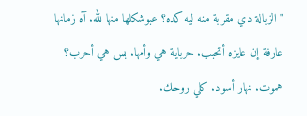"الزبالة دي مقربة منه ليه كده؟ عبوشكلها منها لله. آه زمانها عارفة إن عايزه أتحبب. حرباية هي وأمها. بس هي أحرب؟ هموت. نهار أسود. كلي روحك.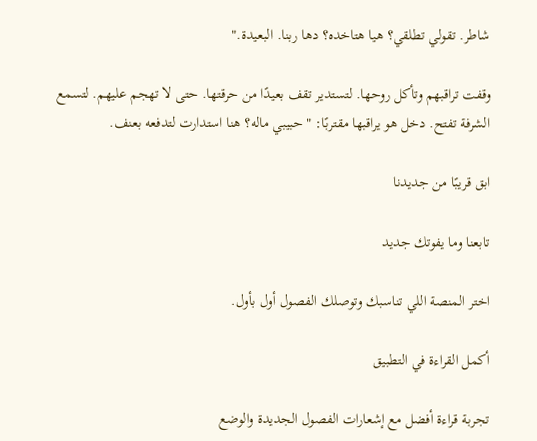شاطر. تقولي تطلقي؟ هيا هتاخده؟ دها ربنا. البعيدة."

وقفت تراقبهم وتأكل روحها. لتستدير تقف بعيدًا من حرقتها. حتى لا تهجم عليهم. لتسمع الشرفة تفتح. دخل هو يراقبها مقتربًا: "حبيبي ماله؟ هنا استدارت لتدفعه بعنف.

ابق قريبًا من جديدنا

تابعنا وما يفوتك جديد

اختر المنصة اللي تناسبك وتوصلك الفصول أول بأول.

أكمل القراءة في التطبيق

تجربة قراءة أفضل مع إشعارات الفصول الجديدة والوضع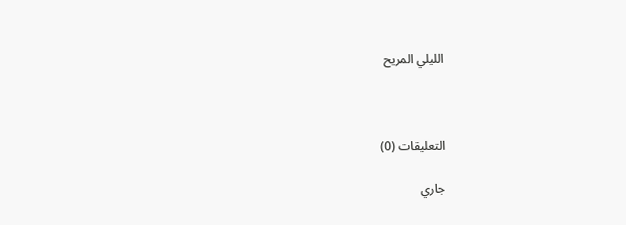الليلي المريح



التعليقات (0)

جاري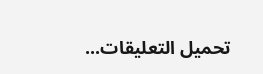تحميل التعليقات...